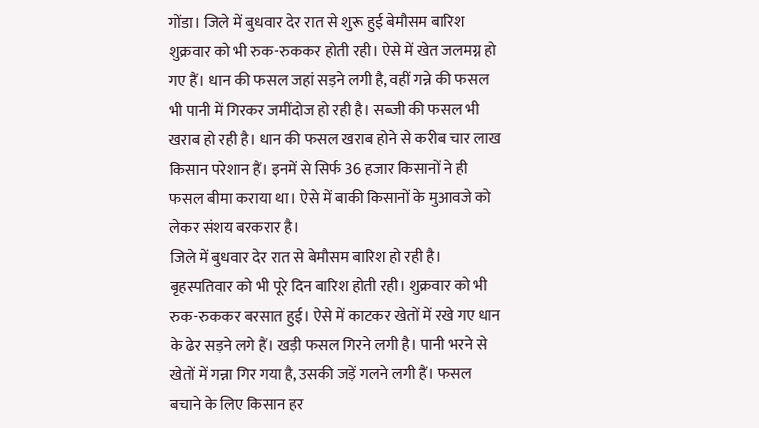गोंडा। जिले में बुधवार देर रात से शुरू हुई बेमौसम बारिश शुक्रवार को भी रुक-रुककर होती रही। ऐसे में खेत जलमग्न हो गए हैं। धान की फसल जहां सड़ने लगी है, वहीं गन्ने की फसल भी पानी में गिरकर जमींदोज हो रही है। सब्जी की फसल भी खराब हो रही है। धान की फसल खराब होने से करीब चार लाख किसान परेशान हैं। इनमें से सिर्फ 36 हजार किसानों ने ही फसल बीमा कराया था। ऐसे में बाकी किसानों के मुआवजे को लेकर संशय बरकरार है।
जिले में बुधवार देर रात से बेमौसम बारिश हो रही है। बृहस्पतिवार को भी पूरे दिन बारिश होती रही। शुक्रवार को भी रुक-रुककर बरसात हुई। ऐसे में काटकर खेतों में रखे गए धान के ढेर सड़ने लगे हैं। खड़ी फसल गिरने लगी है। पानी भरने से खेतों में गन्ना गिर गया है, उसकी जड़ें गलने लगी हैं। फसल बचाने के लिए किसान हर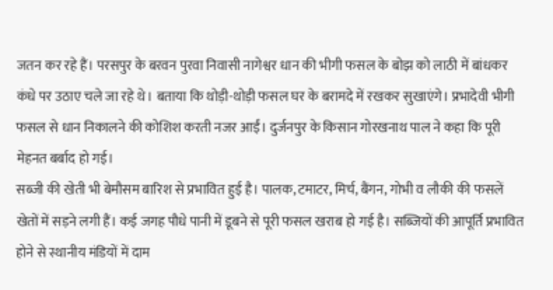जतन कर रहे हैं। परसपुर के बरवन पुरवा निवासी नागेश्वर धान की भीगी फसल के बोझ को लाठी में बांधकर कंधे पर उठाए चले जा रहे थे। बताया कि थोड़ी-थोड़ी फसल घर के बरामदे में रखकर सुखाएंगे। प्रभादेवी भीगी फसल से धान निकालने की कोशिश करती नजर आईं। दुर्जनपुर के किसान गोरखनाथ पाल ने कहा कि पूरी मेहनत बर्बाद हो गई।
सब्जी की खेती भी बेमौसम बारिश से प्रभावित हुई है। पालक, टमाटर, मिर्च, बैंगन, गोभी व लौकी की फसलें खेतों में सड़ने लगी हैं। कई जगह पौधे पानी में डूबने से पूरी फसल खराब हो गई है। सब्जियों की आपूर्ति प्रभावित होने से स्थानीय मंडियों में दाम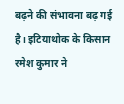बढ़ने की संभावना बढ़ गई है। इटियाथोक के किसान रमेश कुमार ने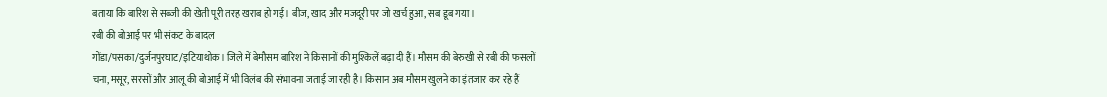बताया कि बारिश से सब्जी की खेती पूरी तरह खराब हो गई। बीज, खाद और मजदूरी पर जो खर्च हुआ, सब डूब गया।
रबी की बोआई पर भी संकट के बादल
गोंडा/पसका/दुर्जनपुरघाट/इटियाथोक। जिले में बेमौसम बारिश ने किसानों की मुश्किलें बढ़ा दी हैं। मौसम की बेरुखी से रबी की फसलों चना, मसूर, सरसों और आलू की बोआई में भी विलंब की संभावना जताई जा रही है। किसान अब मौसम खुलने का इंतजार कर रहे हैं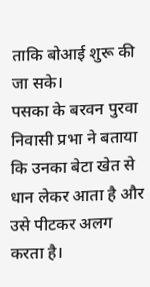ताकि बोआई शुरू की जा सके।
पसका के बरवन पुरवा निवासी प्रभा ने बताया कि उनका बेटा खेत से धान लेकर आता है और उसे पीटकर अलग करता है।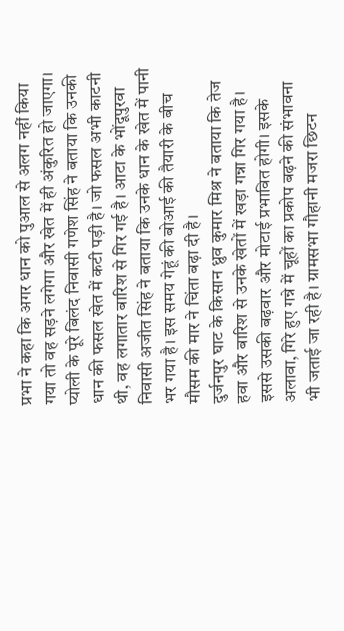प्रभा ने कहा कि अगर धान को पुआल से अलग नहीं किया गया तो वह सड़ने लगेगा और खेत में ही अंकुरित हो जाएगा।
प्योली के पूरे बिलंद निवासी गणेश सिंह ने बताया कि उनकी धान की फसल खेत में कटी पड़ी है। जो फसल अभी काटनी थी, वह लगातार बारिश से गिर गई है। आटा के भोंदूपुरवा निवासी अजीत सिंह ने बताया कि उनके धान के खेत में पानी भर गया है। इस समय गेहूं की बोआई की तैयारी के बीच मौसम की मार ने चिंता बढ़ा दी है।
दुर्जनपुर घाट के किसान ध्रुव कुमार मिश्र ने बताया कि तेज हवा और बारिश से उनके खेतों में खड़ा गन्ना गिर गया है। इससे उसकी बढ़वार और मोटाई प्रभावित होगी। इसके अलावा, गिरे हुए गन्ने में चूहों का प्रकोप बढ़ने की संभावना भी जताई जा रही है। ग्रामसभा गौहानी मजरा छिटन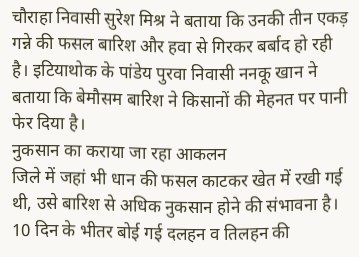चौराहा निवासी सुरेश मिश्र ने बताया कि उनकी तीन एकड़ गन्ने की फसल बारिश और हवा से गिरकर बर्बाद हो रही है। इटियाथोक के पांडेय पुरवा निवासी ननकू खान ने बताया कि बेमौसम बारिश ने किसानों की मेहनत पर पानी फेर दिया है।
नुकसान का कराया जा रहा आकलन
जिले में जहां भी धान की फसल काटकर खेत में रखी गई थी, उसे बारिश से अधिक नुकसान होने की संभावना है। 10 दिन के भीतर बोई गई दलहन व तिलहन की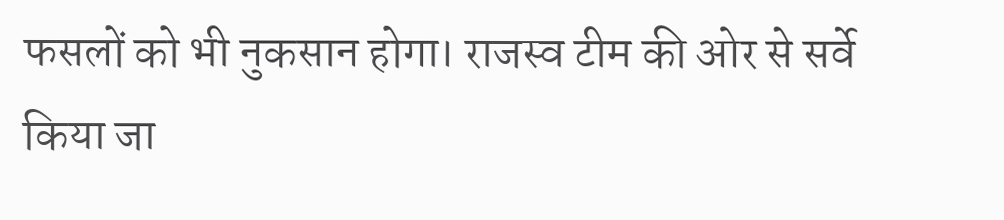फसलों को भी नुकसान होगा। राजस्व टीम की ओर से सर्वे किया जा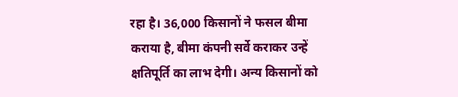रहा है। 36,000 किसानों ने फसल बीमा कराया है, बीमा कंपनी सर्वे कराकर उन्हें क्षतिपूर्ति का लाभ देगी। अन्य किसानों को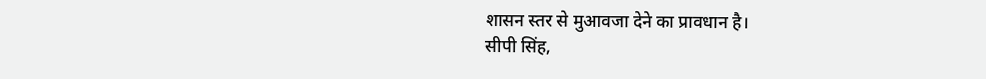शासन स्तर से मुआवजा देने का प्रावधान है।
सीपी सिंह,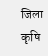जिला कृषि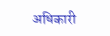अधिकारी